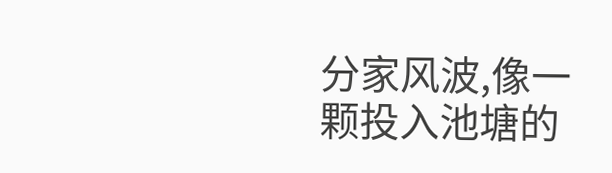分家风波,像一颗投入池塘的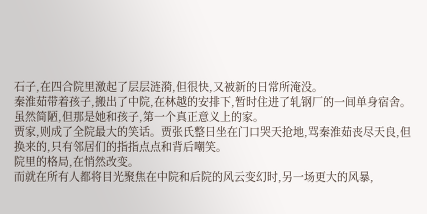石子,在四合院里激起了层层涟漪,但很快,又被新的日常所淹没。
秦淮茹带着孩子,搬出了中院,在林越的安排下,暂时住进了轧钢厂的一间单身宿舍。虽然简陋,但那是她和孩子,第一个真正意义上的家。
贾家,则成了全院最大的笑话。贾张氏整日坐在门口哭天抢地,骂秦淮茹丧尽天良,但换来的,只有邻居们的指指点点和背后嘲笑。
院里的格局,在悄然改变。
而就在所有人都将目光聚焦在中院和后院的风云变幻时,另一场更大的风暴,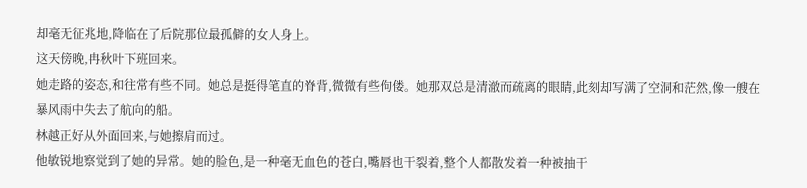却毫无征兆地,降临在了后院那位最孤僻的女人身上。
这天傍晚,冉秋叶下班回来。
她走路的姿态,和往常有些不同。她总是挺得笔直的脊背,微微有些佝偻。她那双总是清澈而疏离的眼睛,此刻却写满了空洞和茫然,像一艘在暴风雨中失去了航向的船。
林越正好从外面回来,与她擦肩而过。
他敏锐地察觉到了她的异常。她的脸色,是一种毫无血色的苍白,嘴唇也干裂着,整个人都散发着一种被抽干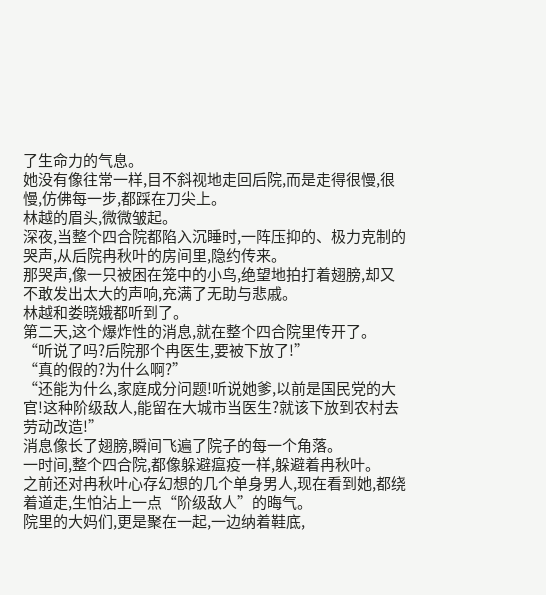了生命力的气息。
她没有像往常一样,目不斜视地走回后院,而是走得很慢,很慢,仿佛每一步,都踩在刀尖上。
林越的眉头,微微皱起。
深夜,当整个四合院都陷入沉睡时,一阵压抑的、极力克制的哭声,从后院冉秋叶的房间里,隐约传来。
那哭声,像一只被困在笼中的小鸟,绝望地拍打着翅膀,却又不敢发出太大的声响,充满了无助与悲戚。
林越和娄晓娥都听到了。
第二天,这个爆炸性的消息,就在整个四合院里传开了。
“听说了吗?后院那个冉医生,要被下放了!”
“真的假的?为什么啊?”
“还能为什么,家庭成分问题!听说她爹,以前是国民党的大官!这种阶级敌人,能留在大城市当医生?就该下放到农村去劳动改造!”
消息像长了翅膀,瞬间飞遍了院子的每一个角落。
一时间,整个四合院,都像躲避瘟疫一样,躲避着冉秋叶。
之前还对冉秋叶心存幻想的几个单身男人,现在看到她,都绕着道走,生怕沾上一点“阶级敌人”的晦气。
院里的大妈们,更是聚在一起,一边纳着鞋底,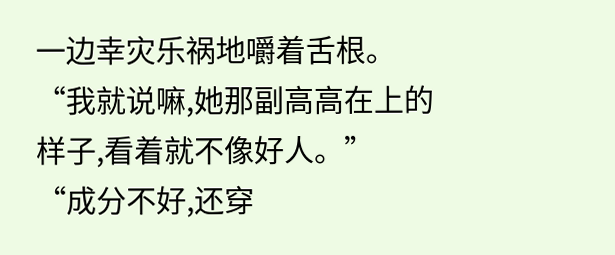一边幸灾乐祸地嚼着舌根。
“我就说嘛,她那副高高在上的样子,看着就不像好人。”
“成分不好,还穿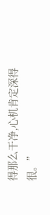得那么干净,心机肯定深得很。”